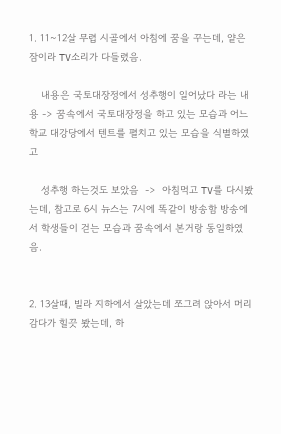1. 11~12살 무렵 시골에서 아침에 꿈을 꾸는데, 얕은 잠이라 TV소리가 다들렸음.

    내용은 국토대장정에서 성추행이 일어났다 라는 내용 -> 꿈속에서 국토대장정을 하고 있는 모습과 어느 학교 대강당에서 텐트를 펼치고 있는 모습을 식별하였고

    성추행 하는것도 보았음  ->  아침먹고 TV를 다시봤는데, 참고로 6시 뉴스는 7시에 똑같이 방송함 방송에서 학생들이 걷는 모습과 꿈속에서 본거랑 동일하였음.


2. 13살때, 빌라 지하에서 살았는데 쪼그려 앉아서 머리감다가 힐끗 봤는데, 하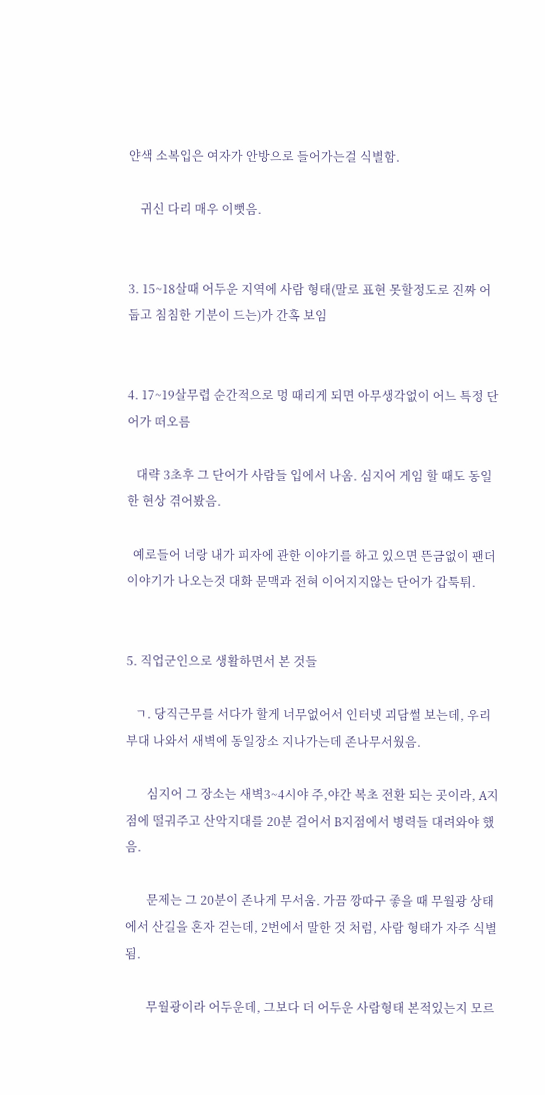얀색 소복입은 여자가 안방으로 들어가는걸 식별함.

    귀신 다리 매우 이뻣음.


3. 15~18살때 어두운 지역에 사람 형태(말로 표현 못할정도로 진짜 어둡고 침침한 기분이 드는)가 간혹 보임


4. 17~19살무렵 순간적으로 멍 때리게 되면 아무생각없이 어느 특정 단어가 떠오름

   대략 3초후 그 단어가 사람들 입에서 나옴. 심지어 게임 할 때도 동일한 현상 겪어봤음.

  예로들어 너랑 내가 피자에 관한 이야기를 하고 있으면 뜬금없이 팬더 이야기가 나오는것 대화 문맥과 전혀 이어지지않는 단어가 갑툭튀.


5. 직업군인으로 생활하면서 본 것들

   ㄱ. 당직근무를 서다가 할게 너무없어서 인터넷 괴담썰 보는데, 우리부대 나와서 새벽에 동일장소 지나가는데 존나무서웠음.

       심지어 그 장소는 새벽3~4시야 주,야간 복초 전환 되는 곳이라, A지점에 떨궈주고 산악지대를 20분 걸어서 B지점에서 병력들 대려와야 했음.

       문제는 그 20분이 존나게 무서움. 가끔 깡따구 좋을 때 무월광 상태에서 산길을 혼자 걷는데, 2번에서 말한 것 처럼, 사람 형태가 자주 식별됨.

       무월광이라 어두운데, 그보다 더 어두운 사람형태 본적있는지 모르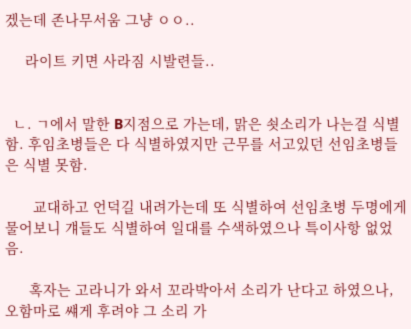겠는데 존나무서움 그냥 ㅇㅇ..

     라이트 키면 사라짐 시발련들..


  ㄴ. ㄱ에서 말한 B지점으로 가는데, 맑은 쇳소리가 나는걸 식별함. 후임초병들은 다 식별하였지만 근무를 서고있던 선임초병들은 식별 못함.

       교대하고 언덕길 내려가는데 또 식별하여 선임초병 두명에게 물어보니 걔들도 식별하여 일대를 수색하였으나 특이사항 없었음.

      혹자는 고라니가 와서 꼬라박아서 소리가 난다고 하였으나, 오함마로 썌게 후려야 그 소리 가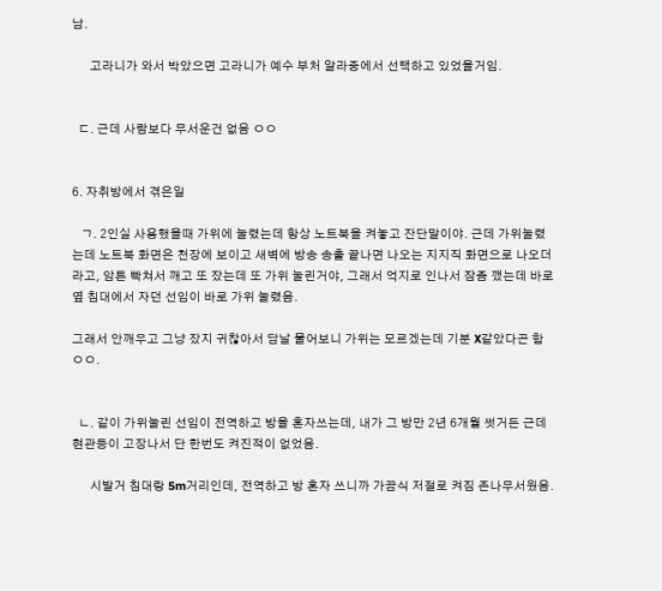남.

      고라니가 와서 박았으면 고라니가 예수 부처 알라중에서 선택하고 있었을거임.


  ㄷ. 근데 사람보다 무서운건 없음 ㅇㅇ


6. 자취방에서 겪은일

   ㄱ. 2인실 사용했을때 가위에 눌렸는데 항상 노트북을 켜놓고 잔단말이야. 근데 가위눌렸는데 노트북 화면은 천장에 보이고 새벽에 방송 송출 끝나면 나오는 지지직 화면으로 나오더라고, 암튼 빡쳐서 깨고 또 잤는데 또 가위 눌린거야, 그래서 억지로 인나서 잠좀 깼는데 바로 옆 침대에서 자던 선임이 바로 가위 눌렸음.

그래서 안깨우고 그냥 잤지 귀찮아서 담날 물어보니 가위는 모르겠는데 기분 X같았다곤 함 ㅇㅇ.


  ㄴ. 같이 가위눌린 선임이 전역하고 방을 혼자쓰는데, 내가 그 방만 2년 6개월 썻거든 근데 현관등이 고장나서 단 한번도 켜진적이 없었음.

      시발거 침대랑 5m거리인데, 전역하고 방 혼자 쓰니까 가끔식 저절로 켜짐 존나무서웠음.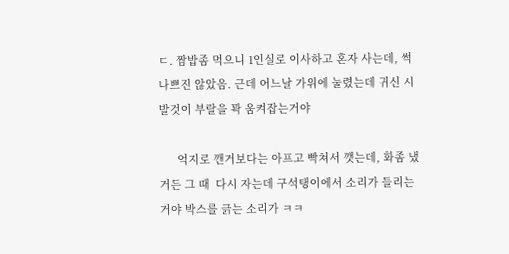ㄷ. 짬밥좀 먹으니 1인실로 이사하고 혼자 사는데, 썩 나쁘진 않았음. 근데 어느날 가위에 눌렸는데 귀신 시발것이 부랄을 꽉 움켜잡는거야

      억지로 깬거보다는 아프고 빡쳐서 깻는데, 화좀 냈거든 그 때  다시 자는데 구석탱이에서 소리가 들리는거야 박스를 긁는 소리가 ㅋㅋ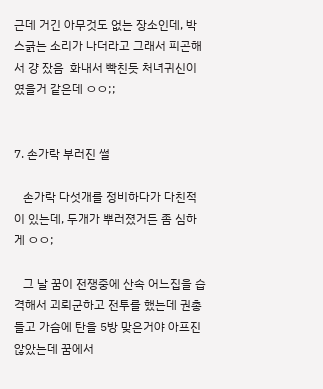근데 거긴 아무것도 없는 장소인데, 박스긁는 소리가 나더라고 그래서 피곤해서 걍 잤음  화내서 빡친듯 처녀귀신이였을거 같은데 ㅇㅇ;;


7. 손가락 부러진 썰

   손가락 다섯개를 정비하다가 다친적이 있는데, 두개가 뿌러졌거든 좀 심하게 ㅇㅇ;

   그 날 꿈이 전쟁중에 산속 어느집을 습격해서 괴뢰군하고 전투를 했는데 권총들고 가슴에 탄을 5방 맞은거야 아프진 않았는데 꿈에서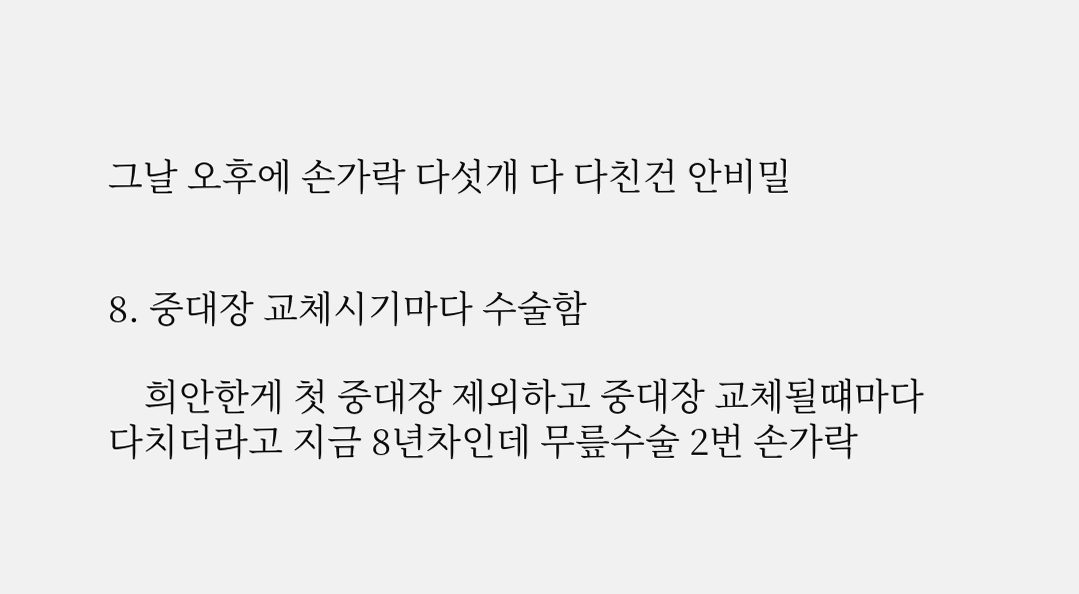그날 오후에 손가락 다섯개 다 다친건 안비밀


8. 중대장 교체시기마다 수술함

    희안한게 첫 중대장 제외하고 중대장 교체될떄마다 다치더라고 지금 8년차인데 무릎수술 2번 손가락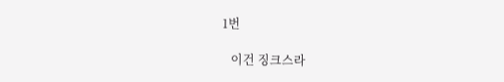1번

   이건 징크스라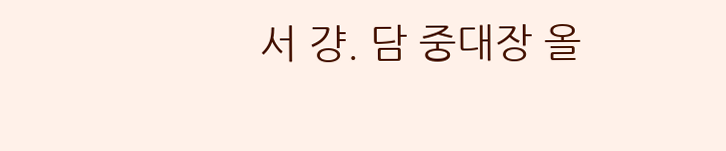서 걍. 담 중대장 올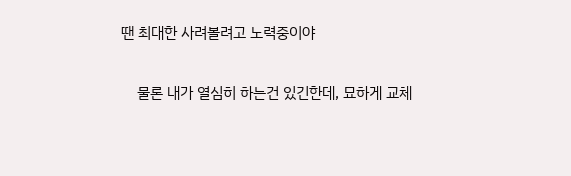땐 최대한 사려볼려고 노력중이야

    물론 내가 열심히 하는건 있긴한데, 묘하게 교체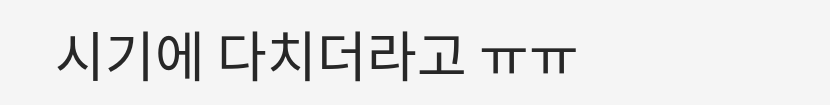시기에 다치더라고 ㅠㅠ